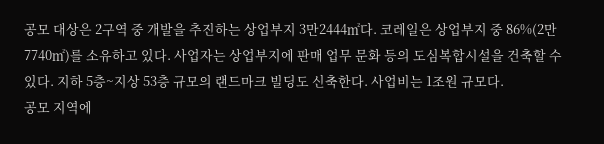공모 대상은 2구역 중 개발을 추진하는 상업부지 3만2444㎡다. 코레일은 상업부지 중 86%(2만7740㎡)를 소유하고 있다. 사업자는 상업부지에 판매 업무 문화 등의 도심복합시설을 건축할 수 있다. 지하 5층~지상 53층 규모의 랜드마크 빌딩도 신축한다. 사업비는 1조원 규모다.
공모 지역에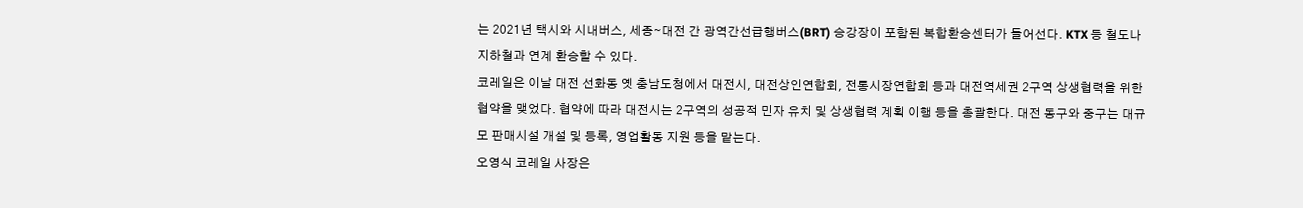는 2021년 택시와 시내버스, 세종∼대전 간 광역간선급행버스(BRT) 승강장이 포함된 복합환승센터가 들어선다. KTX 등 철도나 지하철과 연계 환승할 수 있다.
코레일은 이날 대전 선화동 옛 충남도청에서 대전시, 대전상인연합회, 전통시장연합회 등과 대전역세권 2구역 상생협력을 위한 협약을 맺었다. 협약에 따라 대전시는 2구역의 성공적 민자 유치 및 상생협력 계획 이행 등을 총괄한다. 대전 동구와 중구는 대규모 판매시설 개설 및 등록, 영업활동 지원 등을 맡는다.
오영식 코레일 사장은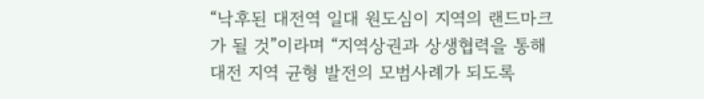“낙후된 대전역 일대 원도심이 지역의 랜드마크가 될 것”이라며 “지역상권과 상생협력을 통해 대전 지역 균형 발전의 모범사례가 되도록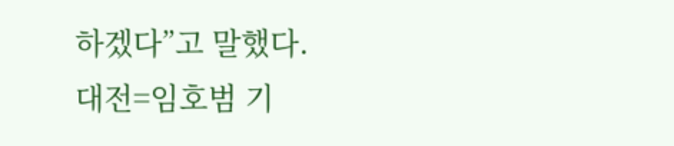하겠다”고 말했다.
대전=임호범 기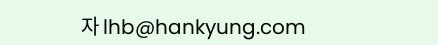자 lhb@hankyung.com